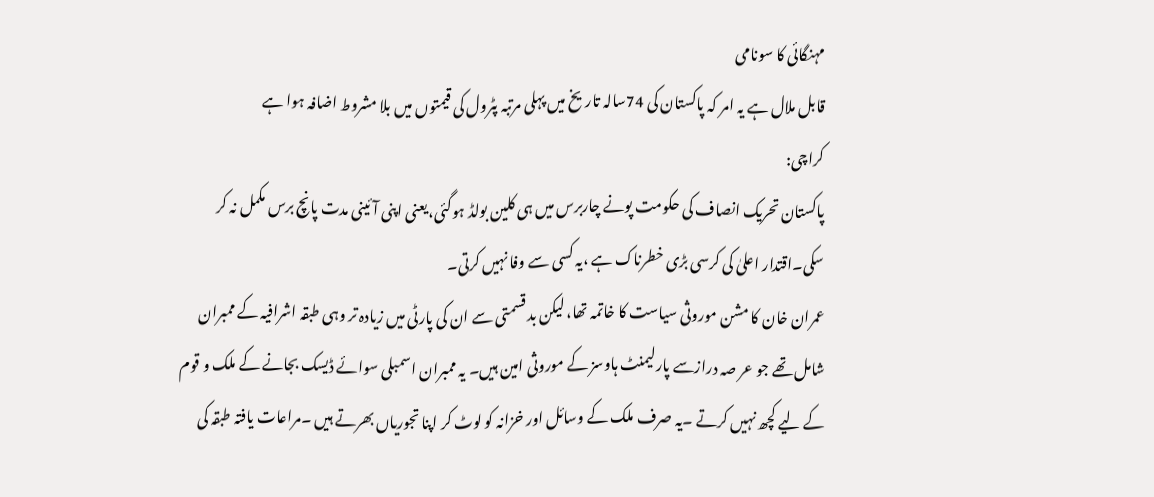مہنگائی کا سونامی
قابل ملال ہے یہ امر کہ پاکستان کی 74سالہ تاریخ میں پہلی مرتبہ پٹرول کی قیمتوں میں بلا مشروط اضافہ ہوا ہے
کراچی:
پاکستان تحریک انصاف کی حکومت پونے چاربرس میں ہی کلین بولڈ ہوگئی،یعنی اپنی آئینی مدت پانچ برس مکمل نہ کر سکی۔اقتدار اعلیٰ کی کرسی بڑی خطرناک ہے ،یہ کسی سے وفا نہیں کرتی۔
عمران خان کا مشن موروثی سیاست کا خاتمہ تھا، لیکن بد قسمتی سے ان کی پارٹی میں زیادہ تر وہی طبقہ اشرافیہ کے ممبران شامل تھے جو عر صہ درازسے پارلیمنٹ ہاوسز کے موروثی امین ہیں۔ یہ ممبران اسمبلی سوائے ڈیسک بجانے کے ملک و قوم کے لیے کچھ نہیں کرتے ۔یہ صرف ملک کے وسائل اور خزانہ کو لوٹ کر اپنا تجوریاں بھرتے ہیں ۔مراعات یافتہ طبقہ کی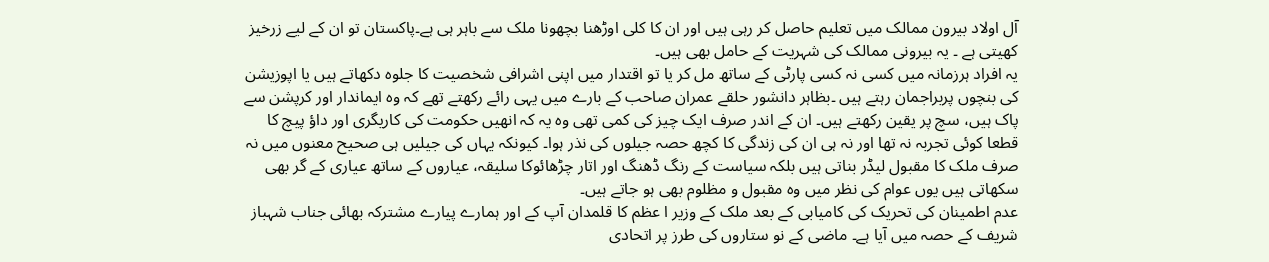آل اولاد بیرون ممالک میں تعلیم حاصل کر رہی ہیں اور ان کا کلی اوڑھنا بچھونا ملک سے باہر ہی ہے۔پاکستان تو ان کے لیے زرخیز کھیتی ہے ۔ یہ بیرونی ممالک کی شہریت کے حامل بھی ہیں۔
یہ افراد ہرزمانہ میں کسی نہ کسی پارٹی کے ساتھ مل کر یا تو اقتدار میں اپنی اشرافی شخصیت کا جلوہ دکھاتے ہیں یا اپوزیشن کی بنچوں پربراجمان رہتے ہیں ۔بظاہر دانشور حلقے عمران صاحب کے بارے میں یہی رائے رکھتے تھے کہ وہ ایماندار اور کرپشن سے پاک ہیں، سچ پر یقین رکھتے ہیں۔ ان کے اندر صرف ایک چیز کی کمی تھی وہ یہ کہ انھیں حکومت کی کاریگری اور داؤ پیچ کا قطعا کوئی تجربہ نہ تھا اور نہ ہی ان کی زندگی کا کچھ حصہ جیلوں کی نذر ہوا۔ کیونکہ یہاں کی جیلیں ہی صحیح معنوں میں نہ صرف ملک کا مقبول لیڈر بناتی ہیں بلکہ سیاست کے رنگ ڈھنگ اور اتار چڑھائوکا سلیقہ، عیاروں کے ساتھ عیاری کے گر بھی سکھاتی ہیں یوں عوام کی نظر میں وہ مقبول و مظلوم بھی ہو جاتے ہیں۔
عدم اطمینان کی تحریک کی کامیابی کے بعد ملک کے وزیر ا عظم کا قلمدان آپ کے اور ہمارے پیارے مشترکہ بھائی جناب شہباز شریف کے حصہ میں آیا ہے۔ ماضی کے نو ستاروں کی طرز پر اتحادی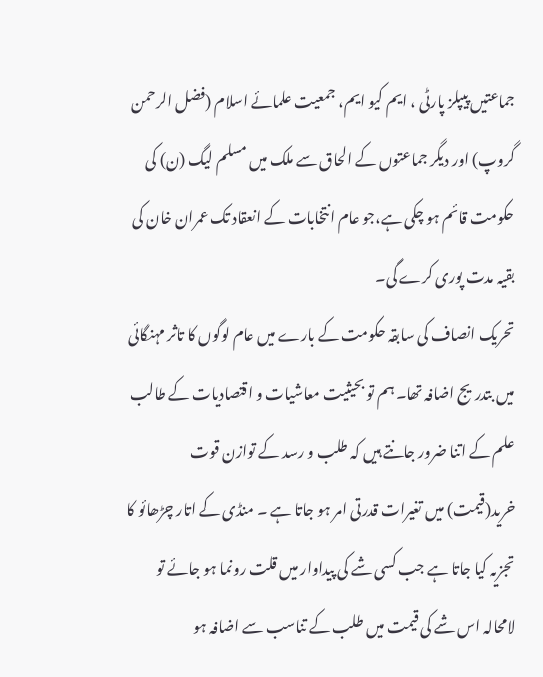جماعتیں پیپلز پارٹی ، ایم کیو ایم، جمعیت علمائے اسلام (فضل الرحمن گروپ) اور دیگر جماعتوں کے الحاق سے ملک میں مسلم لیگ (ن) کی حکومت قائم ہو چکی ہے،جو عام انتخابات کے انعقاد تک عمران خان کی بقیہ مدت پوری کرے گی۔
تحریک انصاف کی سابقہ حکومت کے بارے میں عام لوگوں کا تاثر مہنگائی میں بتدریج اضافہ تھا۔ ہم تو بحیثیت معاشیات و اقتصادیات کے طالب علم کے اتنا ضرور جانتے ہیں کہ طلب و رسد کے توازن قوت خرید(قیمت) میں تغیرات قدرتی امر ہو جاتا ہے ۔ منڈی کے اتار چڑھائو کا تجزیہ کیا جاتا ہے جب کسی شے کی پیداوار میں قلت رونما ہو جائے تو لامحالہ اس شے کی قیمت میں طلب کے تناسب سے اضافہ ہو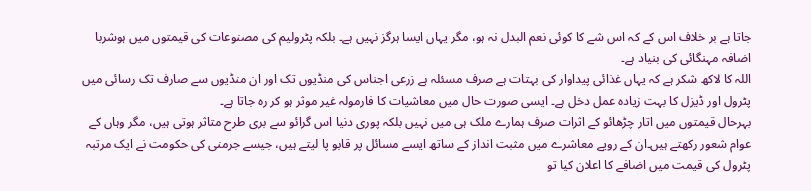جاتا ہے بر خلاف اس کے کہ اس شے کا کوئی نعم البدل نہ ہو، مگر یہاں ایسا ہرگز نہیں ہے۔ بلکہ پٹرولیم کی مصنوعات کی قیمتوں میں ہوشربا اضافہ مہنگائی کی بنیاد ہے۔
اللہ کا لاکھ شکر ہے کہ یہاں غذائی پیداوار کی بہتات ہے صرف مسئلہ ہے زرعی اجناس کی منڈیوں تک اور ان منڈیوں سے صارف تک رسائی میں پٹرول اور ڈیزل کا بہت زیادہ عمل دخل ہے۔ ایسی صورت حال میں معاشیات کا فارمولہ غیر موثر ہو کر رہ جاتا ہے۔
بہرحال قیمتوں میں اتار چڑھائو کے اثرات صرف ہمارے ملک ہی میں نہیں بلکہ پوری دنیا اس گرائو سے بری طرح متاثر ہوتی ہیں، مگر وہاں کے عوام شعور رکھتے ہیں۔ان کے رویے معاشرے میں مثبت انداز کے ساتھ ایسے مسائل پر قابو پا لیتے ہیں، جیسے جرمنی کی حکومت نے ایک مرتبہ پٹرول کی قیمت میں اضافے کا اعلان کیا تو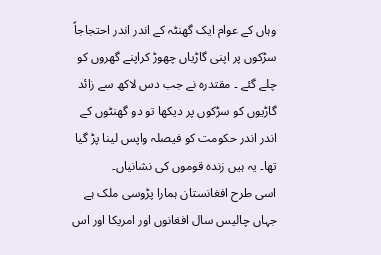وہاں کے عوام ایک گھنٹہ کے اندر اندر احتجاجاً سڑکوں پر اپنی گاڑیاں چھوڑ کراپنے گھروں کو چلے گئے ۔ مقتدرہ نے جب دس لاکھ سے زائد گاڑیوں کو سڑکوں پر دیکھا تو دو گھنٹوں کے اندر اندر حکومت کو فیصلہ واپس لینا پڑ گیا تھا۔ یہ ہیں زندہ قوموں کی نشانیاں۔
اسی طرح افغانستان ہمارا پڑوسی ملک ہے جہاں چالیس سال افغانوں اور امریکا اور اس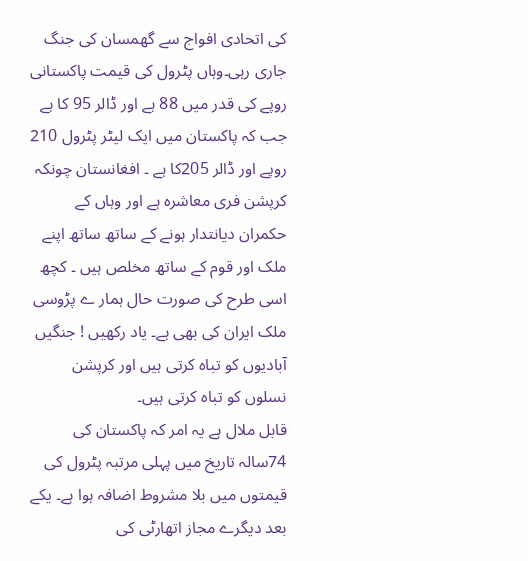کی اتحادی افواج سے گھمسان کی جنگ جاری رہی۔وہاں پٹرول کی قیمت پاکستانی روپے کی قدر میں 88 ہے اور ڈالر 95 کا ہے جب کہ پاکستان میں ایک لیٹر پٹرول 210 روپے اور ڈالر 205کا ہے ۔ افغانستان چونکہ کرپشن فری معاشرہ ہے اور وہاں کے حکمران دیانتدار ہونے کے ساتھ ساتھ اپنے ملک اور قوم کے ساتھ مخلص ہیں ۔ کچھ اسی طرح کی صورت حال ہمار ے پڑوسی ملک ایران کی بھی ہے۔ یاد رکھیں ! جنگیں آبادیوں کو تباہ کرتی ہیں اور کرپشن نسلوں کو تباہ کرتی ہیں۔
قابل ملال ہے یہ امر کہ پاکستان کی 74سالہ تاریخ میں پہلی مرتبہ پٹرول کی قیمتوں میں بلا مشروط اضافہ ہوا ہے۔ یکے بعد دیگرے مجاز اتھارٹی کی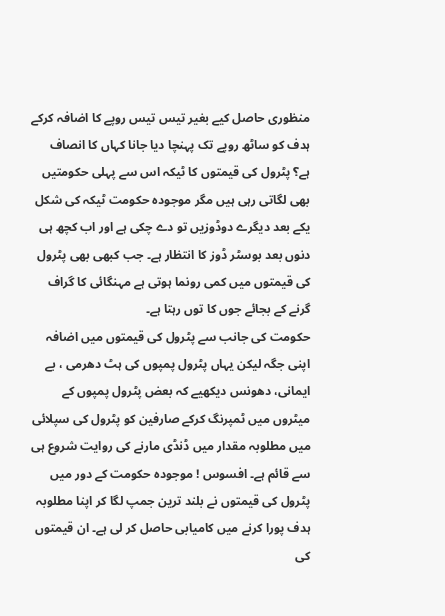منظوری حاصل کیے بغیر تیس تیس روپے کا اضافہ کرکے ہدف کو ساٹھ روپے تک پہنچا دیا جانا کہاں کا انصاف ہے؟ پٹرول کی قیمتوں کا ٹیکہ اس سے پہلی حکومتیں بھی لگاتی رہی ہیں مگر موجودہ حکومت ٹیکہ کی شکل یکے بعد دیگرے دوڈوزیں تو دے چکی ہے اور اب کچھ ہی دنوں بعد بوسٹر ڈوز کا انتظار ہے۔ جب کبھی بھی پٹرول کی قیمتوں میں کمی رونما ہوتی ہے مہنگائی کا گراف گرنے کے بجائے جوں کا توں رہتا ہے۔
حکومت کی جانب سے پٹرول کی قیمتوں میں اضافہ اپنی جگہ لیکن یہاں پٹرول پمپوں کی ہٹ دھرمی ، بے ایمانی، دھونس دیکھیے کہ بعض پٹرول پمپوں کے میٹروں میں ٹمپرنگ کرکے صارفین کو پٹرول کی سپلائی میں مطلوبہ مقدار میں ڈنڈی مارنے کی روایت شروع ہی سے قائم ہے۔ افسوس ! موجودہ حکومت کے دور میں پٹرول کی قیمتوں نے بلند ترین جمپ لگا کر اپنا مطلوبہ ہدف پورا کرنے میں کامیابی حاصل کر لی ہے۔ ان قیمتوں کی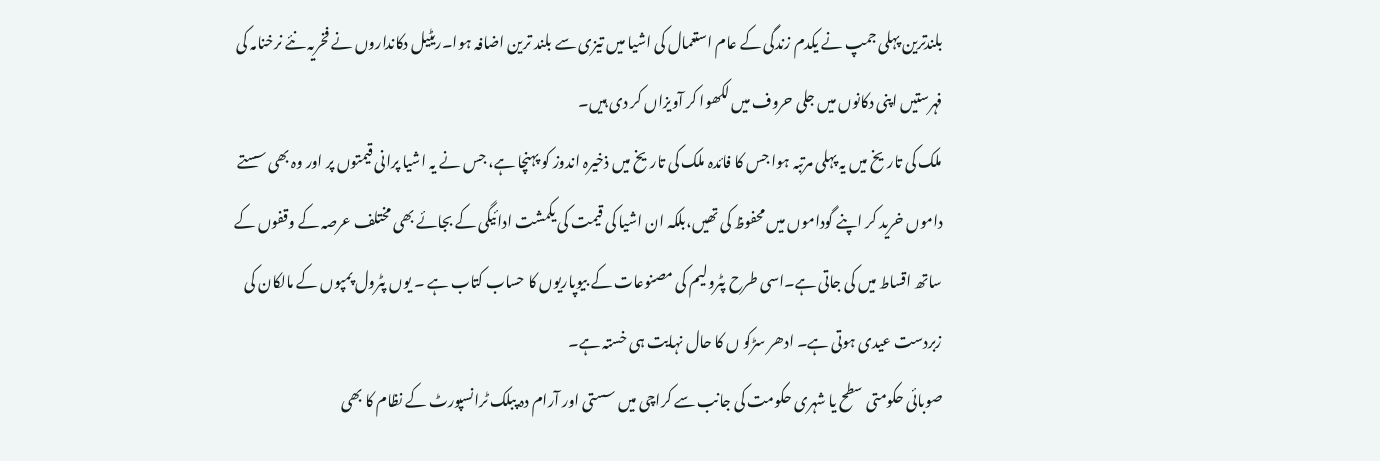بلندترین پہلی جمپ نے یکدم زندگی کے عام استعمال کی اشیا میں تیزی سے بلند ترین اضافہ ہوا۔ریٹیل دکانداروں نے فخریہ نئے نرخنامہ کی فہرستیں اپنی دکانوں میں جلی حروف میں لکھوا کر آویزاں کر دی ہیں۔
ملک کی تاریخ میں یہ پہلی مرتبہ ہوا جس کا فائدہ ملک کی تاریخ میں ذخیرہ اندوز کو پہنچا ہے، جس نے یہ اشیا پرانی قیمتوں پر اور وہ بھی سستے داموں خرید کر اپنے گوداموں میں محفوظ کی تھیں،بلکہ ان اشیا کی قیمت کی یکمشت ادائیگی کے بجائے بھی مختلف عرصہ کے وقفوں کے ساتھ اقساط میں کی جاتی ہے۔اسی طرح پٹرولیم کی مصنوعات کے بیوپاریوں کا حساب کتاب ہے ۔ یوں پٹرول پمپوں کے مالکان کی زبردست عیدی ہوتی ہے۔ ادھر سڑکو ں کا حال نہایت ہی خستہ ہے۔
صوبائی حکومتی سطح یا شہری حکومت کی جانب سے کراچی میں سستی اور آرام دہ پبلک ٹرانسپورٹ کے نظام کا بھی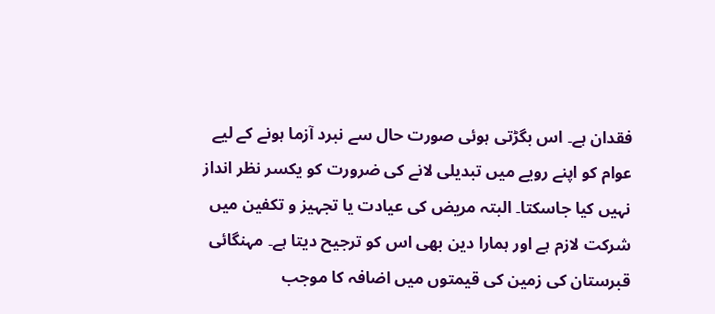فقدان ہے۔ اس بگڑتی ہوئی صورت حال سے نبرد آزما ہونے کے لیے عوام کو اپنے رویے میں تبدیلی لانے کی ضرورت کو یکسر نظر انداز نہیں کیا جاسکتا۔ البتہ مریض کی عیادت یا تجہیز و تکفین میں شرکت لازم ہے اور ہمارا دین بھی اس کو ترجیح دیتا ہے۔ مہنگائی قبرستان کی زمین کی قیمتوں میں اضافہ کا موجب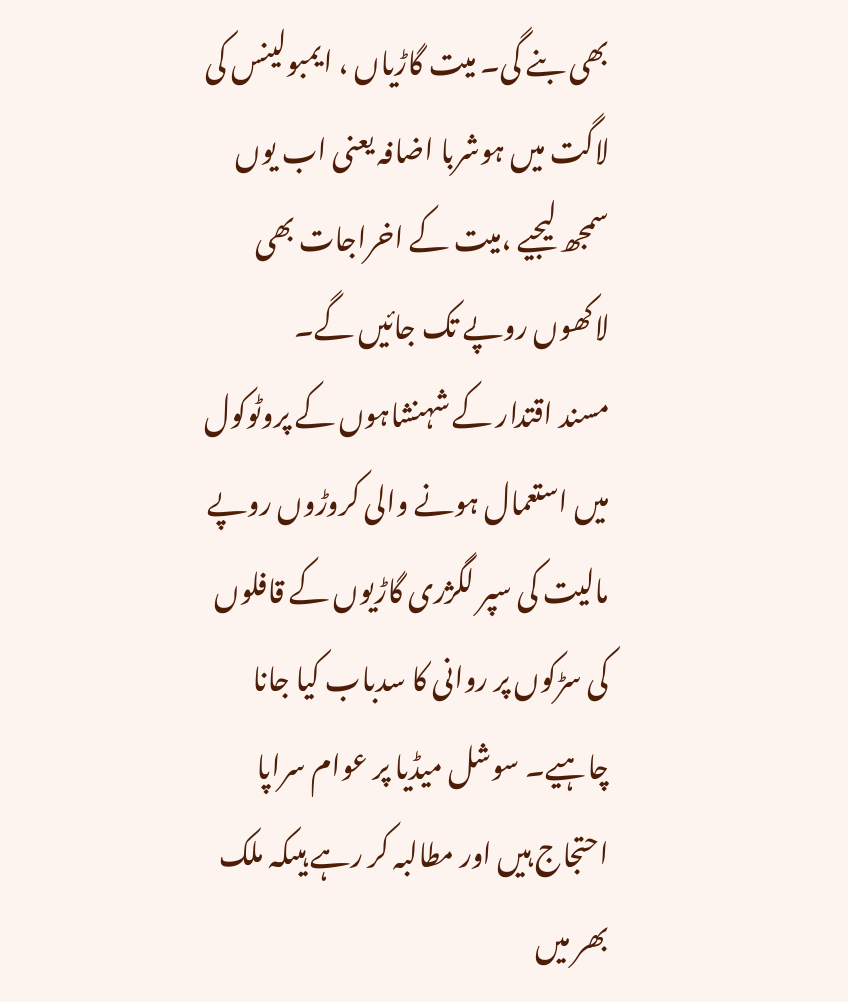بھی بنے گی۔ میت گاڑیاں ، ایمبولینس کی لاگت میں ہوشربا اضافہ یعنی اب یوں سمجھ لیجیے ،میت کے اخراجات بھی لاکھوں روپے تک جائیں گے۔
مسند اقتدار کے شہنشاہوں کے پروٹوکول میں استعمال ہونے والی کروڑوں روپے مالیت کی سپر لگژری گاڑیوں کے قافلوں کی سڑکوں پر روانی کا سدباب کیا جانا چاہیے۔ سوشل میڈیا پر عوام سراپا احتجاج ہیں اور مطالبہ کر رہے ہیںکہ ملک بھر میں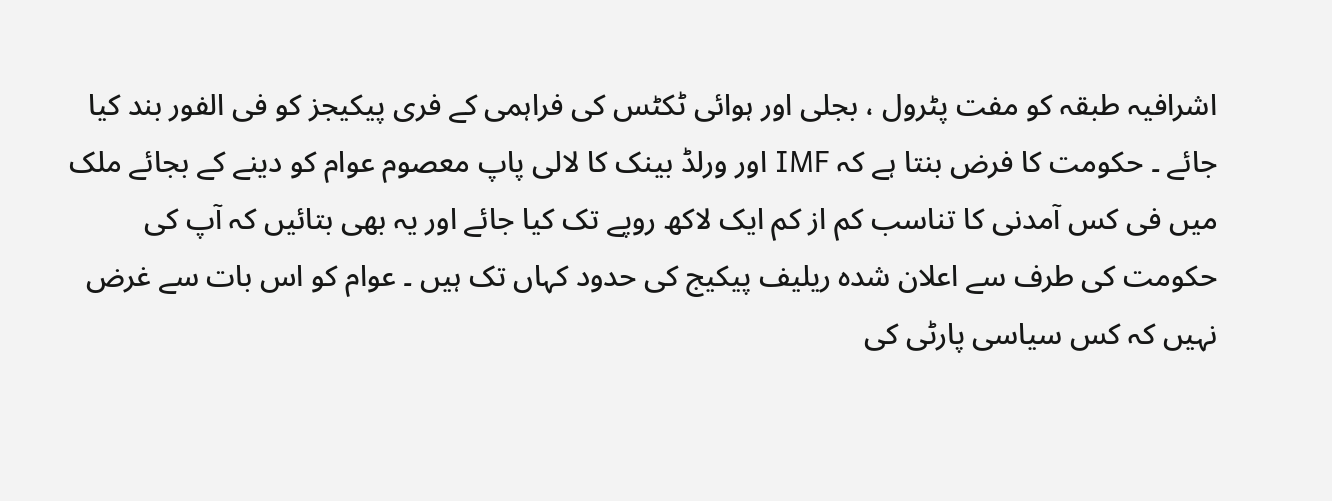اشرافیہ طبقہ کو مفت پٹرول ، بجلی اور ہوائی ٹکٹس کی فراہمی کے فری پیکیجز کو فی الفور بند کیا جائے ۔ حکومت کا فرض بنتا ہے کہ IMF اور ورلڈ بینک کا لالی پاپ معصوم عوام کو دینے کے بجائے ملک میں فی کس آمدنی کا تناسب کم از کم ایک لاکھ روپے تک کیا جائے اور یہ بھی بتائیں کہ آپ کی حکومت کی طرف سے اعلان شدہ ریلیف پیکیج کی حدود کہاں تک ہیں ۔ عوام کو اس بات سے غرض نہیں کہ کس سیاسی پارٹی کی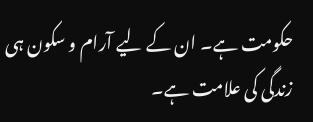حکومت ہے۔ ان کے لیے آرام و سکون ہی زندگی کی علامت ہے۔